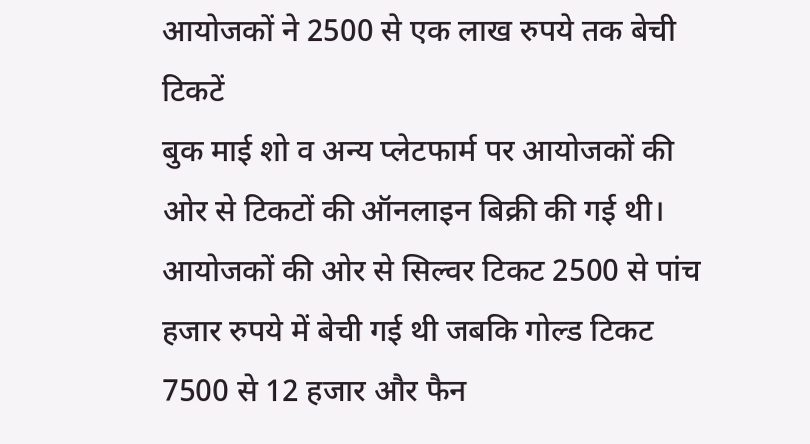आयोजकों ने 2500 से एक लाख रुपये तक बेची टिकटें
बुक माई शो व अन्य प्लेटफार्म पर आयोजकों की ओर से टिकटों की ऑनलाइन बिक्री की गई थी। आयोजकों की ओर से सिल्वर टिकट 2500 से पांच हजार रुपये में बेची गई थी जबकि गोल्ड टिकट 7500 से 12 हजार और फैन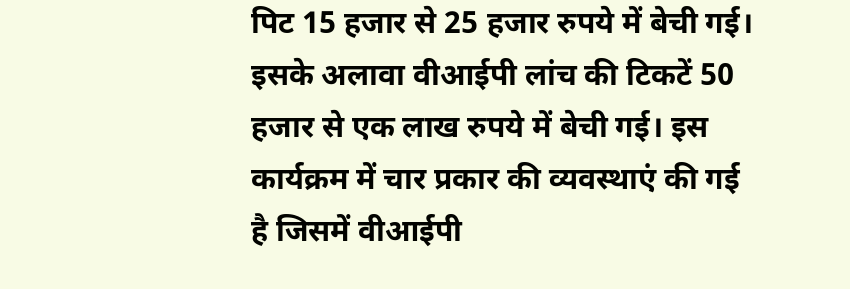पिट 15 हजार से 25 हजार रुपये में बेची गई। इसके अलावा वीआईपी लांच की टिकटें 50 हजार से एक लाख रुपये में बेची गई। इस कार्यक्रम में चार प्रकार की व्यवस्थाएं की गई है जिसमें वीआईपी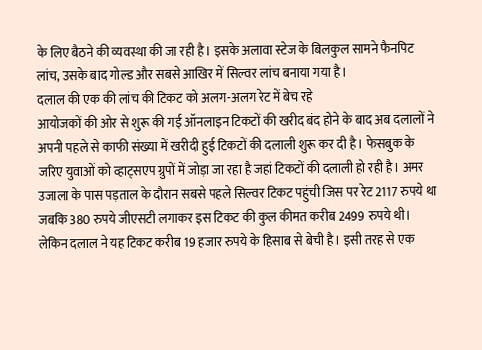के लिए बैठने की व्यवस्था की जा रही है। इसके अलावा स्टेज के बिलकुल सामने फैनपिट लांच, उसके बाद गोल्ड और सबसे आखिर में सिल्वर लांच बनाया गया है।
दलाल की एक की लांच की टिकट को अलग-अलग रेट में बेच रहे
आयोजकों की ओर से शुरू की गई ऑनलाइन टिकटों की खरीद बंद होने के बाद अब दलालों ने अपनी पहले से काफी संख्या में खरीदी हुई टिकटों की दलाली शुरू कर दी है। फेसबुक के जरिए युवाओं को व्हाट्सएप ग्रुपों में जोड़ा जा रहा है जहां टिकटों की दलाली हो रही है। अमर उजाला के पास पड़ताल के दौरान सबसे पहले सिल्वर टिकट पहुंची जिस पर रेट 2117 रुपये था जबकि 380 रुपये जीएसटी लगाकर इस टिकट की कुल कीमत करीब 2499 रुपये थी। लेकिन दलाल ने यह टिकट करीब 19 हजार रुपये के हिसाब से बेची है। इसी तरह से एक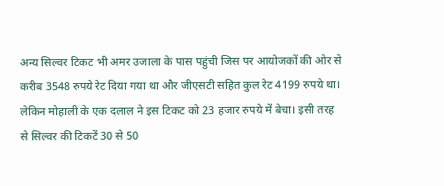अन्य सिल्वर टिकट भी अमर उजाला के पास पहुंची जिस पर आयोजकों की ओर से करीब 3548 रुपये रेट दिया गया था और जीएसटी सहित कुल रेट 4199 रुपये था। लेकिन मोहाली के एक दलाल ने इस टिकट को 23 हजार रुपये में बेचा। इसी तरह से सिल्वर की टिकटें 30 से 50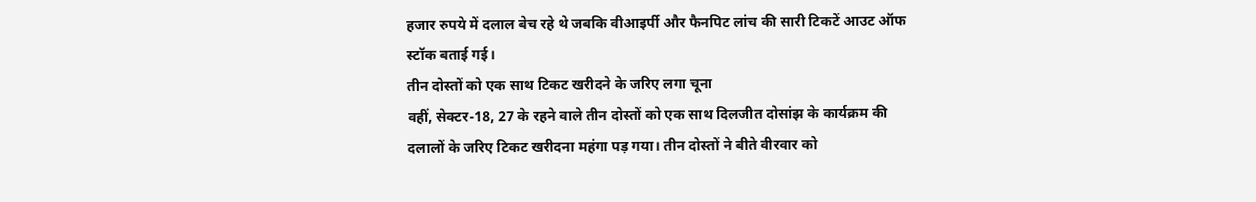हजार रुपये में दलाल बेच रहे थे जबकि वीआइर्पी और फैनपिट लांच की सारी टिकटें आउट ऑफ स्टॉक बताई गई।
तीन दोस्तों को एक साथ टिकट खरीदने के जरिए लगा चूना
वहीं, सेक्टर-18, 27 के रहने वाले तीन दोस्तों को एक साथ दिलजीत दोसांझ के कार्यक्रम की दलालों के जरिए टिकट खरीदना महंगा पड़ गया। तीन दोस्तों ने बीते वीरवार को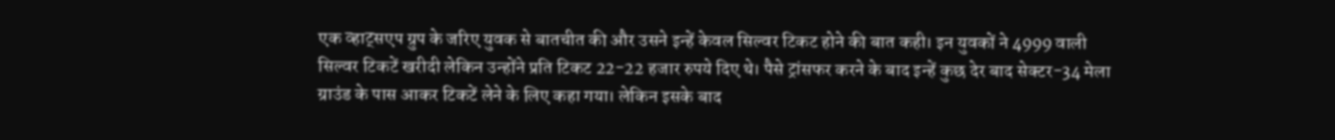एक व्हाट्सएप ग्रुप के जरिए युवक से बातचीत की और उसने इन्हें केवल सिल्वर टिकट होने की बात कही। इन युवकों ने 4999 वाली सिल्वर टिकटें खरीदी लेकिन उन्होंने प्रति टिकट 22-22 हजार रुपये दिए थे। पैसे ट्रांसफर करने के बाद इन्हें कुछ देर बाद सेक्टर-34 मेला ग्राउंड के पास आकर टिकटें लेने के लिए कहा गया। लेकिन इसके बाद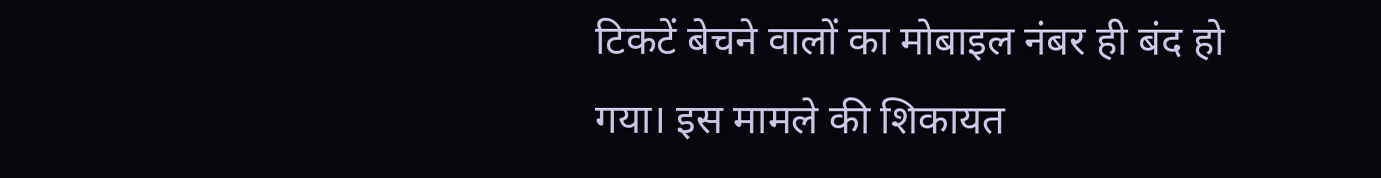टिकटें बेचने वालों का मोबाइल नंबर ही बंद हो गया। इस मामले की शिकायत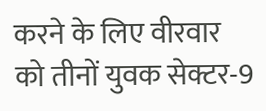करने के लिए वीरवार को तीनों युवक सेक्टर-9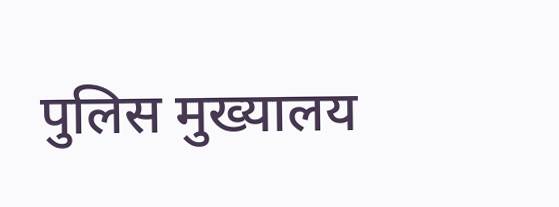पुलिस मुख्यालय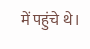में पहुंचे थे।